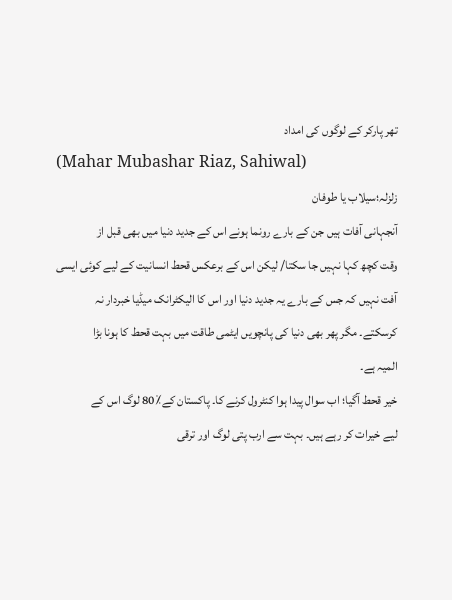تھر پارکر کے لوگوں کی امداد
(Mahar Mubashar Riaz, Sahiwal)
زلزلہ؛سیلاب یا طوفان
آنجہانی آفات ہیں جن کے بارے رونما ہونے اس کے جدید دنیا میں بھی قبل از
وقت کچھ کہا نہیں جا سکتا/ لیکن اس کے برعکس قحط انسانیت کے لیے کوئی ایسی
آفت نہیں کہ جس کے بارے یہ جدید دنیا اور اس کا الیکٹرانک میڈیا خبردار نہ
کرسکتے۔ مگر پھر بھی دنیا کی پانچویں ایٹمی طاقت میں بہت قحط کا ہونا بڑا
المیہ ہے۔
خیر قحط آگیا؛ اب سوال پیدا ہوا کنٹرول کرنے کا۔ پاکستان کے٪80 لوگ اس کے
لیے خیرات کر رہے ہیں۔ بہت سے ارب پتی لوگ اور ترقی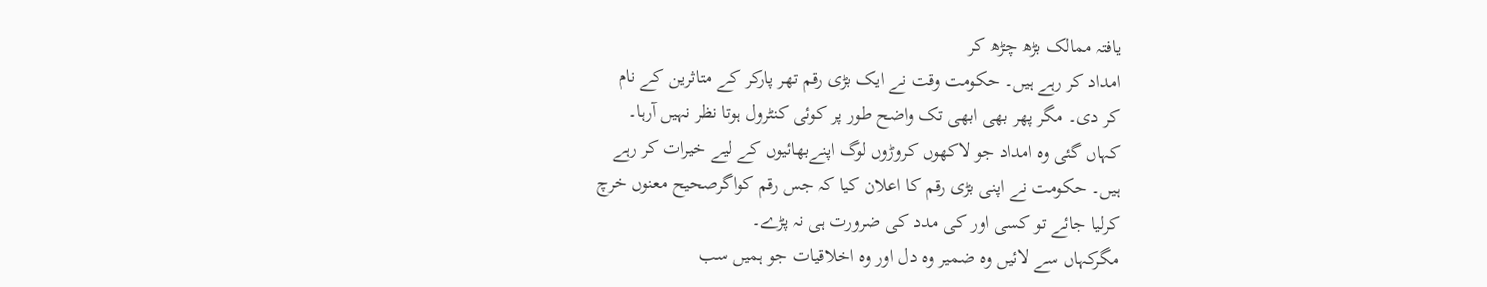یافتہ ممالک بڑھ چڑھ کر
امداد کر رہے ہیں۔ حکومت وقت نے ایک بڑی رقم تھر پارکر کے متاثرین کے نام
کر دی۔ مگر پھر بھی ابھی تک واضح طور پر کوئی کنٹرول ہوتا نظر نہیں آرہا۔
کہاں گئی وہ امداد جو لاکھوں کروڑوں لوگ اپنےبھائیوں کے لیے خیرات کر رہے
ہیں۔ حکومت نے اپنی بڑی رقم کا اعلان کیا کہ جس رقم کواگرصحیح معنوں خرچ
کرلیا جائے تو کسی اور کی مدد کی ضرورت ہی نہ پڑے۔
مگرکہاں سے لائیں وہ ضمیر وہ دل اور وہ اخلاقیات جو ہمیں سب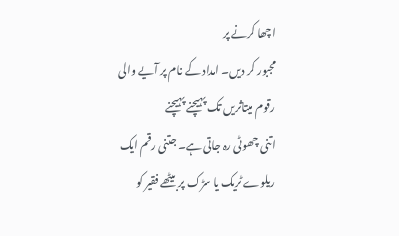اچھا کرنے پر
مجبور کر دیں۔ امداد کے نام پر آیے والی رقوم میتاثریں تک پہیچنے پہیچنے
اتنی چھوٹی رہ جاتی ہے۔ جتنی رقم ایک ریلوے ٹریک یا سڑک پر بیٹھے فقیر کو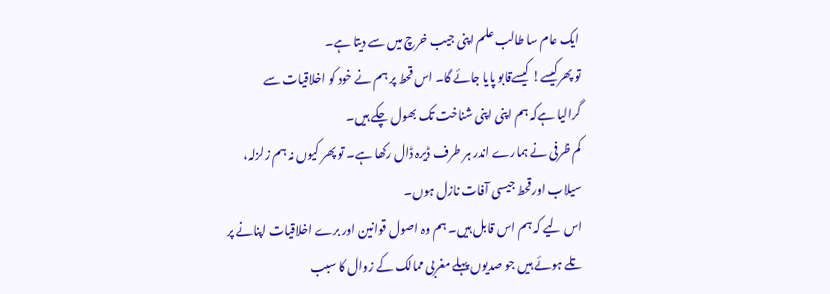ایک عام سا طالب علم اپنی جیب خرچ میں سے دیتا ہے۔
تو پھرکیسے! کیسےقابو پایا جائے گا۔ اس قحط پر ہم نے خود کو اخلاقیات سے
گرالیا ہےکہ ہم اپنی اپنی شناخت تک بھول چکے ہیں۔
کم ظرفی نے ہمارے اندر ہر طرف ڈیرہ ڈال رکھا ہے۔ تو پھر کیوں نہ ہم زلزلہ،
سیلاب اورقحط جیسی آفات نازل ہوں۔
اس لیے کہ ہم اس قابل ہیں۔ ہم وہ اصول قوانین اور برے اخلاقیات اپنانے پر
تلے ہوئے ہیں جو صدیوں پہلے مغربی ممالک کے زوال کا سبب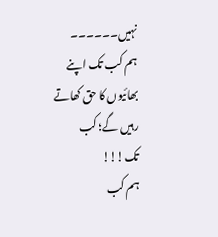نہیں۔۔۔۔۔۔
ہم کب تک اپنے بھائیوں کا حق کھاتے رہیں گے؛ کب تک!!!
ہم کب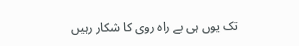تک یوں ہی بے راہ روی کا شکار رہیں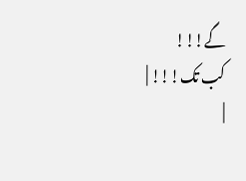گے!!!
کب تک!!! |
|